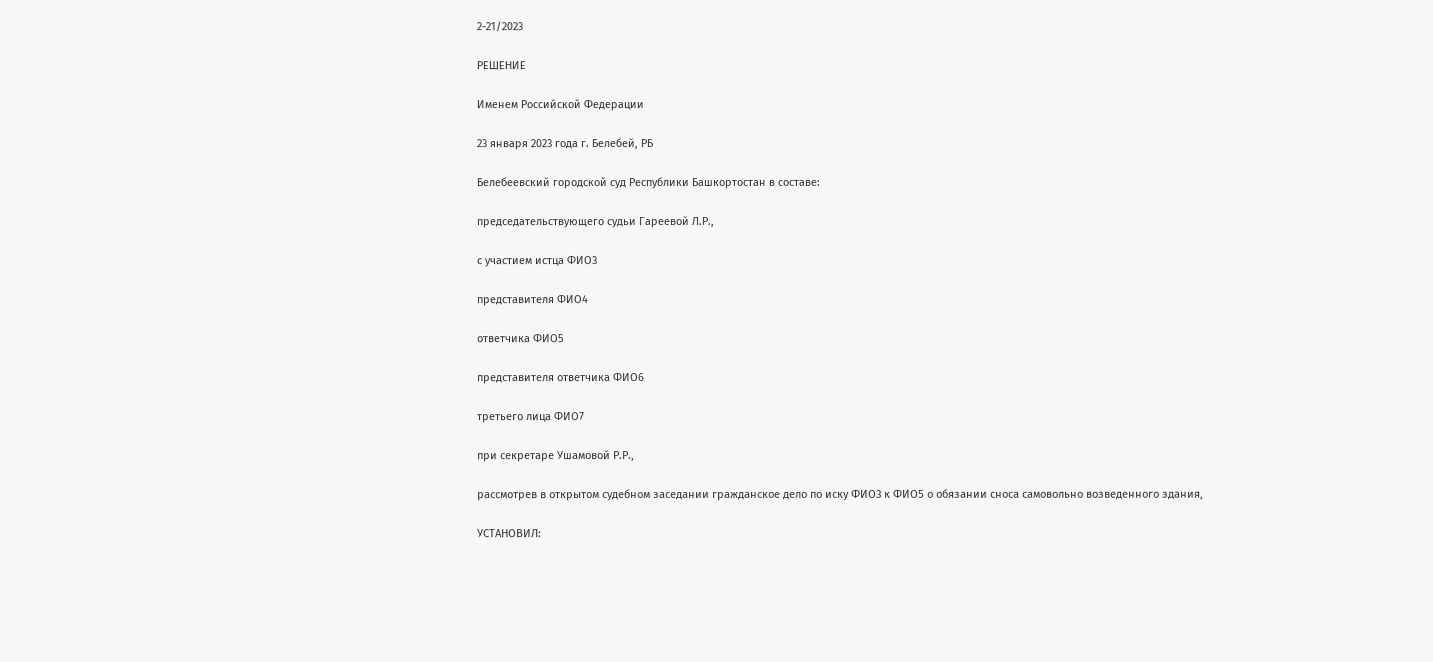2-21/2023

РЕШЕНИЕ

Именем Российской Федерации

23 января 2023 года г. Белебей, РБ

Белебеевский городской суд Республики Башкортостан в составе:

председательствующего судьи Гареевой Л.Р.,

с участием истца ФИО3

представителя ФИО4

ответчика ФИО5

представителя ответчика ФИО6

третьего лица ФИО7

при секретаре Ушамовой Р.Р.,

рассмотрев в открытом судебном заседании гражданское дело по иску ФИО3 к ФИО5 о обязании сноса самовольно возведенного здания,

УСТАНОВИЛ: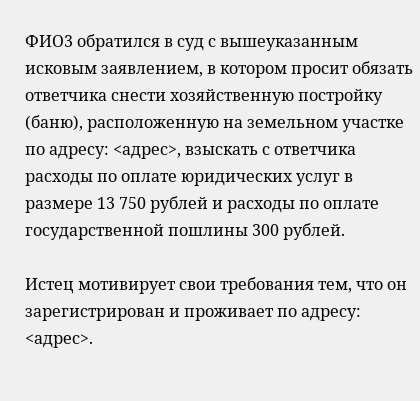ФИО3 обратился в суд с вышеуказанным исковым заявлением, в котором просит обязать ответчика снести хозяйственную постройку (баню), расположенную на земельном участке по адресу: <адрес>, взыскать с ответчика расходы по оплате юридических услуг в размере 13 750 рублей и расходы по оплате государственной пошлины 300 рублей.

Истец мотивирует свои требования тем, что он зарегистрирован и проживает по адресу: <адрес>.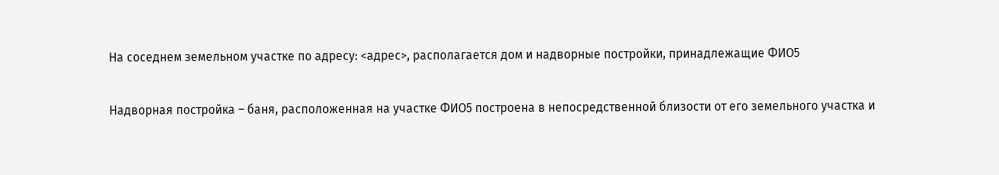На соседнем земельном участке по адресу: <адрес>, располагается дом и надворные постройки, принадлежащие ФИО5

Надворная постройка – баня, расположенная на участке ФИО5 построена в непосредственной близости от его земельного участка и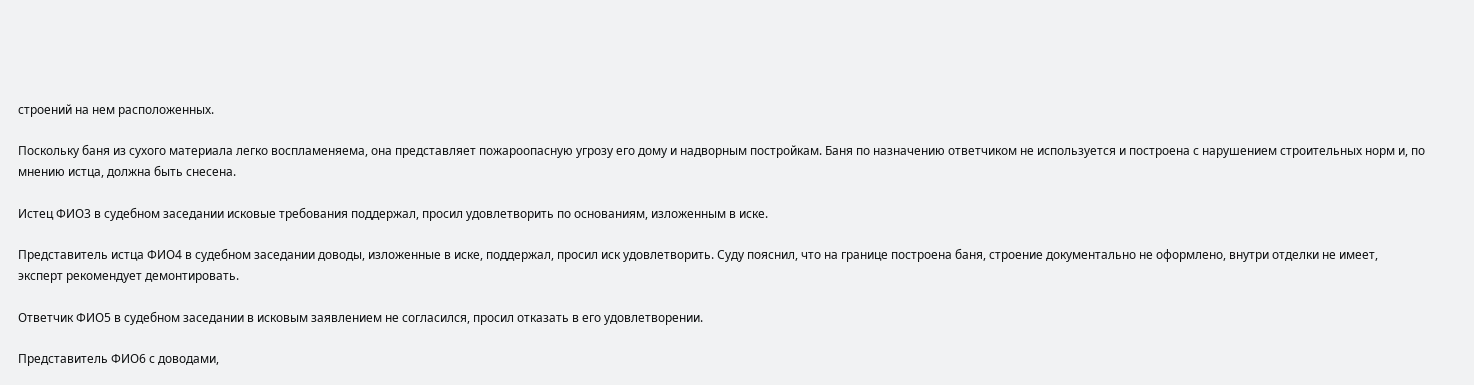строений на нем расположенных.

Поскольку баня из сухого материала легко воспламеняема, она представляет пожароопасную угрозу его дому и надворным постройкам. Баня по назначению ответчиком не используется и построена с нарушением строительных норм и, по мнению истца, должна быть снесена.

Истец ФИО3 в судебном заседании исковые требования поддержал, просил удовлетворить по основаниям, изложенным в иске.

Представитель истца ФИО4 в судебном заседании доводы, изложенные в иске, поддержал, просил иск удовлетворить. Суду пояснил, что на границе построена баня, строение документально не оформлено, внутри отделки не имеет, эксперт рекомендует демонтировать.

Ответчик ФИО5 в судебном заседании в исковым заявлением не согласился, просил отказать в его удовлетворении.

Представитель ФИО6 с доводами,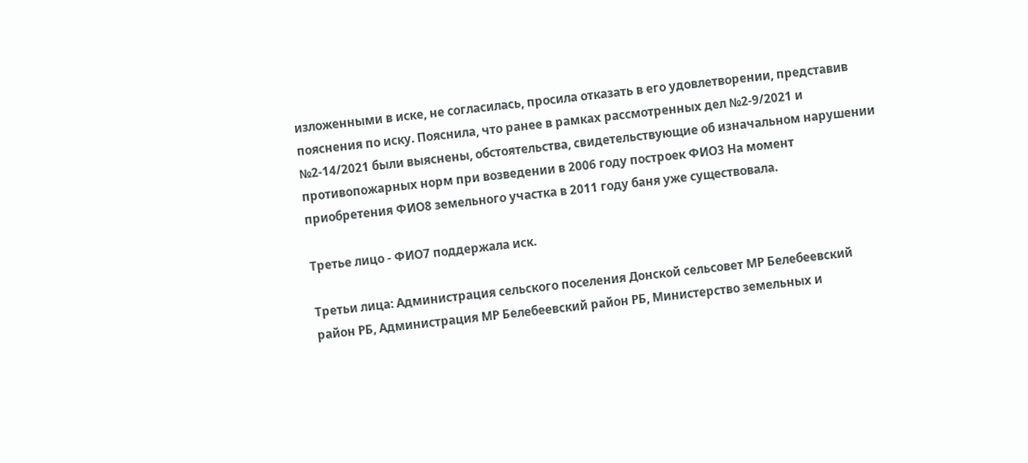изложенными в иске, не согласилась, просила отказать в его удовлетворении, представив пояснения по иску. Пояснила, что ранее в рамках рассмотренных дел №2-9/2021 и №2-14/2021 были выяснены, обстоятельства, свидетельствующие об изначальном нарушении противопожарных норм при возведении в 2006 году построек ФИО3 На момент приобретения ФИО8 земельного участка в 2011 году баня уже существовала.

Третье лицо - ФИО7 поддержала иск.

Третьи лица: Администрация сельского поселения Донской сельсовет МР Белебеевский район РБ, Администрация МР Белебеевский район РБ, Министерство земельных и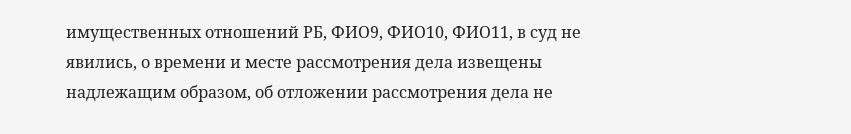имущественных отношений РБ, ФИО9, ФИО10, ФИО11, в суд не явились, о времени и месте рассмотрения дела извещены надлежащим образом, об отложении рассмотрения дела не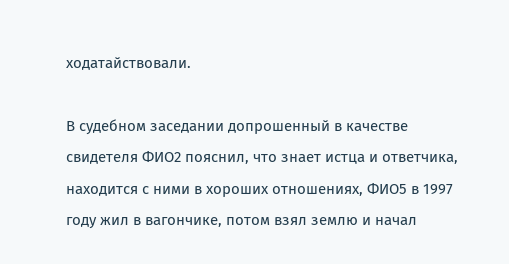ходатайствовали.

В судебном заседании допрошенный в качестве свидетеля ФИО2 пояснил, что знает истца и ответчика, находится с ними в хороших отношениях, ФИО5 в 1997 году жил в вагончике, потом взял землю и начал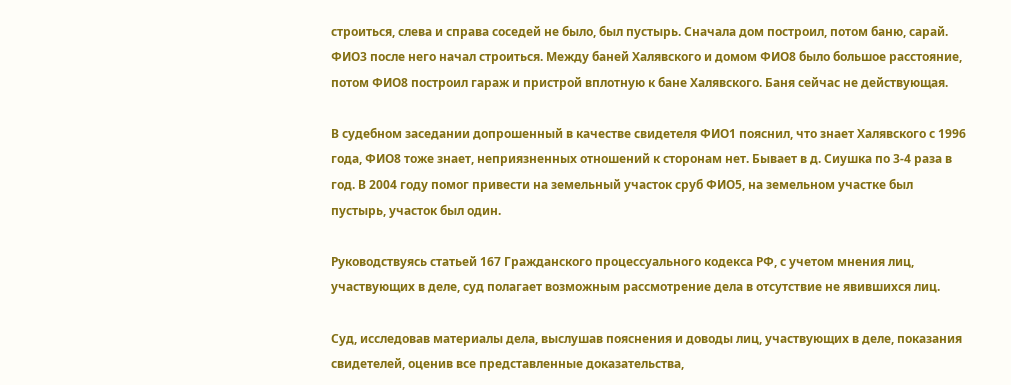строиться, слева и справа соседей не было, был пустырь. Сначала дом построил, потом баню, сарай. ФИО3 после него начал строиться. Между баней Халявского и домом ФИО8 было большое расстояние, потом ФИО8 построил гараж и пристрой вплотную к бане Халявского. Баня сейчас не действующая.

В судебном заседании допрошенный в качестве свидетеля ФИО1 пояснил, что знает Халявского с 1996 года, ФИО8 тоже знает, неприязненных отношений к сторонам нет. Бывает в д. Сиушка по 3-4 раза в год. В 2004 году помог привести на земельный участок сруб ФИО5, на земельном участке был пустырь, участок был один.

Руководствуясь статьей 167 Гражданского процессуального кодекса РФ, с учетом мнения лиц, участвующих в деле, суд полагает возможным рассмотрение дела в отсутствие не явившихся лиц.

Суд, исследовав материалы дела, выслушав пояснения и доводы лиц, участвующих в деле, показания свидетелей, оценив все представленные доказательства,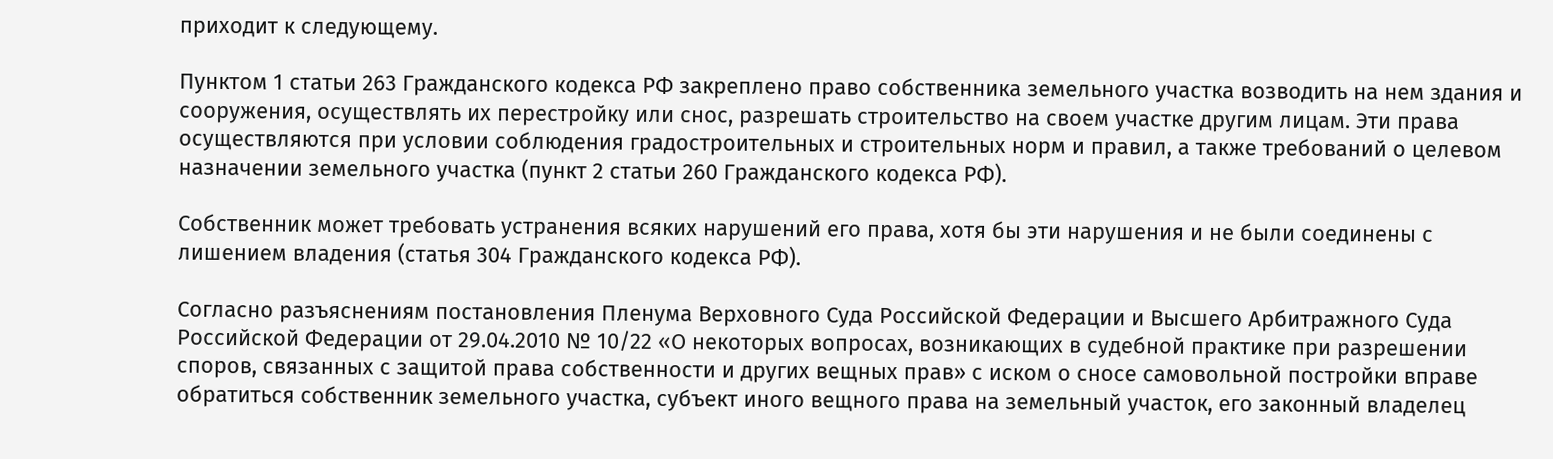приходит к следующему.

Пунктом 1 статьи 263 Гражданского кодекса РФ закреплено право собственника земельного участка возводить на нем здания и сооружения, осуществлять их перестройку или снос, разрешать строительство на своем участке другим лицам. Эти права осуществляются при условии соблюдения градостроительных и строительных норм и правил, а также требований о целевом назначении земельного участка (пункт 2 статьи 260 Гражданского кодекса РФ).

Собственник может требовать устранения всяких нарушений его права, хотя бы эти нарушения и не были соединены с лишением владения (статья 304 Гражданского кодекса РФ).

Согласно разъяснениям постановления Пленума Верховного Суда Российской Федерации и Высшего Арбитражного Суда Российской Федерации от 29.04.2010 № 10/22 «О некоторых вопросах, возникающих в судебной практике при разрешении споров, связанных с защитой права собственности и других вещных прав» с иском о сносе самовольной постройки вправе обратиться собственник земельного участка, субъект иного вещного права на земельный участок, его законный владелец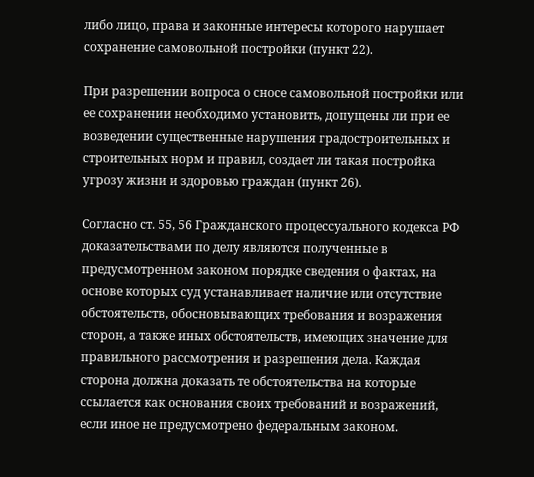либо лицо, права и законные интересы которого нарушает сохранение самовольной постройки (пункт 22).

При разрешении вопроса о сносе самовольной постройки или ее сохранении необходимо установить, допущены ли при ее возведении существенные нарушения градостроительных и строительных норм и правил, создает ли такая постройка угрозу жизни и здоровью граждан (пункт 26).

Согласно ст. 55, 56 Гражданского процессуального кодекса РФ доказательствами по делу являются полученные в предусмотренном законом порядке сведения о фактах, на основе которых суд устанавливает наличие или отсутствие обстоятельств, обосновывающих требования и возражения сторон, а также иных обстоятельств, имеющих значение для правильного рассмотрения и разрешения дела. Каждая сторона должна доказать те обстоятельства на которые ссылается как основания своих требований и возражений, если иное не предусмотрено федеральным законом.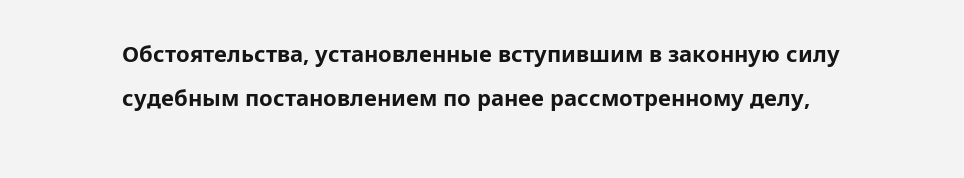Обстоятельства, установленные вступившим в законную силу судебным постановлением по ранее рассмотренному делу,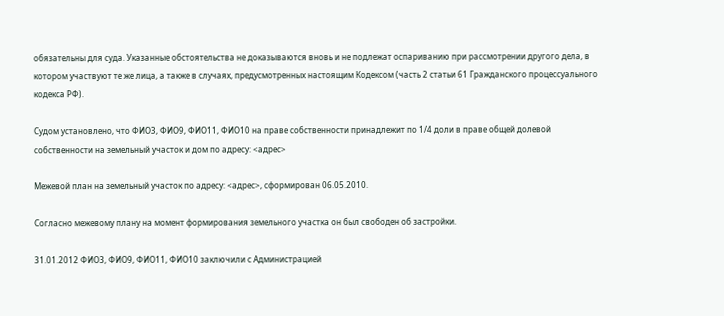обязательны для суда. Указанные обстоятельства не доказываются вновь и не подлежат оспариванию при рассмотрении другого дела, в котором участвуют те же лица, а также в случаях, предусмотренных настоящим Кодексом (часть 2 статьи 61 Гражданского процессуального кодекса РФ).

Судом установлено, что ФИО3, ФИО9, ФИО11, ФИО10 на праве собственности принадлежит по 1/4 доли в праве общей долевой собственности на земельный участок и дом по адресу: <адрес>

Межевой план на земельный участок по адресу: <адрес>, сформирован 06.05.2010.

Согласно межевому плану на момент формирования земельного участка он был свободен об застройки.

31.01.2012 ФИО3, ФИО9, ФИО11, ФИО10 заключили с Администрацией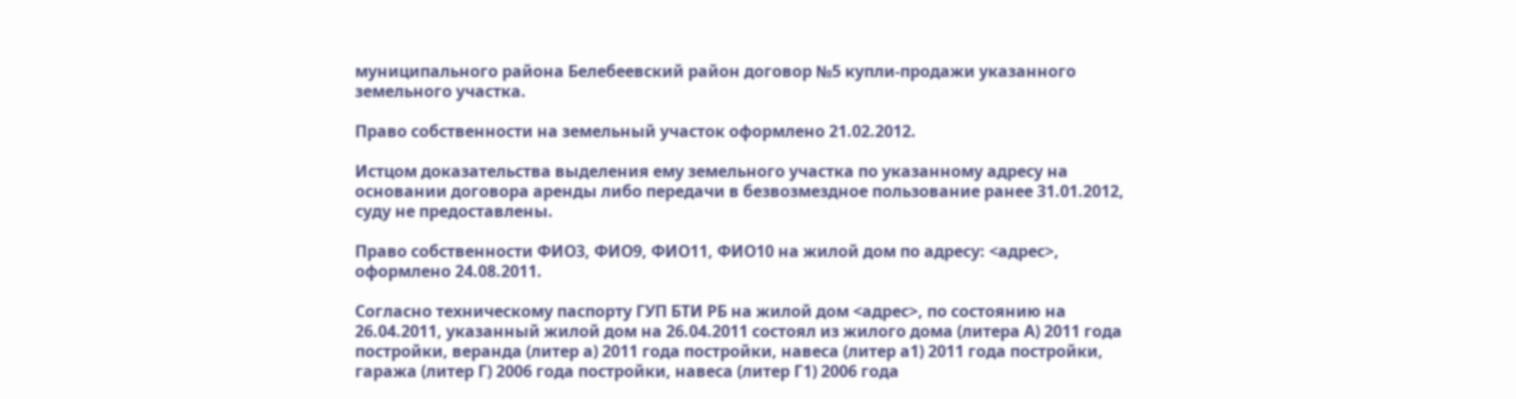муниципального района Белебеевский район договор №5 купли-продажи указанного земельного участка.

Право собственности на земельный участок оформлено 21.02.2012.

Истцом доказательства выделения ему земельного участка по указанному адресу на основании договора аренды либо передачи в безвозмездное пользование ранее 31.01.2012, суду не предоставлены.

Право собственности ФИО3, ФИО9, ФИО11, ФИО10 на жилой дом по адресу: <адрес>, оформлено 24.08.2011.

Согласно техническому паспорту ГУП БТИ РБ на жилой дом <адрес>, по состоянию на 26.04.2011, указанный жилой дом на 26.04.2011 состоял из жилого дома (литера А) 2011 года постройки, веранда (литер а) 2011 года постройки, навеса (литер а1) 2011 года постройки, гаража (литер Г) 2006 года постройки, навеса (литер Г1) 2006 года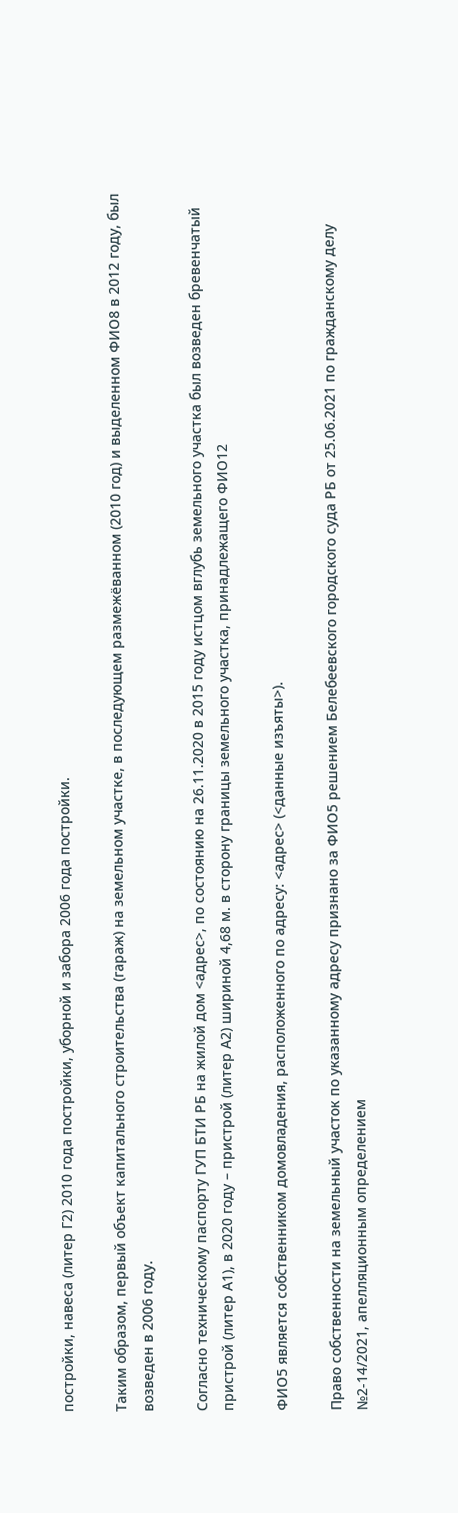постройки, навеса (литер Г2) 2010 года постройки, уборной и забора 2006 года постройки.

Таким образом, первый объект капитального строительства (гараж) на земельном участке, в последующем размежёванном (2010 год) и выделенном ФИО8 в 2012 году, был возведен в 2006 году.

Согласно техническому паспорту ГУП БТИ РБ на жилой дом <адрес>, по состоянию на 26.11.2020 в 2015 году истцом вглубь земельного участка был возведен бревенчатый пристрой (литер А1), в 2020 году – пристрой (литер А2) шириной 4,68 м. в сторону границы земельного участка, принадлежащего ФИО12

ФИО5 является собственником домовладения, расположенного по адресу: <адрес> (<данные изъяты>).

Право собственности на земельный участок по указанному адресу признано за ФИО5 решением Белебеевского городского суда РБ от 25.06.2021 по гражданскому делу №2-14/2021, апелляционным определением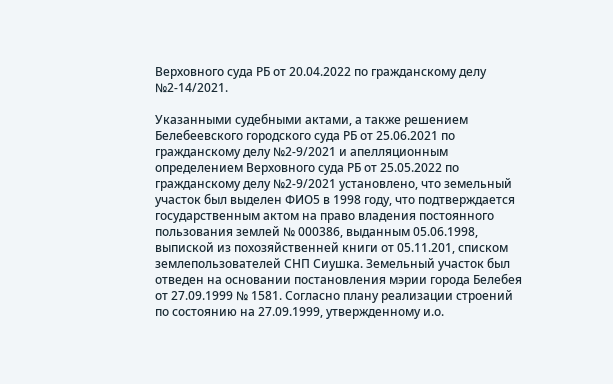Верховного суда РБ от 20.04.2022 по гражданскому делу №2-14/2021.

Указанными судебными актами, а также решением Белебеевского городского суда РБ от 25.06.2021 по гражданскому делу №2-9/2021 и апелляционным определением Верховного суда РБ от 25.05.2022 по гражданскому делу №2-9/2021 установлено, что земельный участок был выделен ФИО5 в 1998 году, что подтверждается государственным актом на право владения постоянного пользования землей № 000386, выданным 05.06.1998, выпиской из похозяйственней книги от 05.11.201, списком землепользователей СНП Сиушка. Земельный участок был отведен на основании постановления мэрии города Белебея от 27.09.1999 № 1581. Согласно плану реализации строений по состоянию на 27.09.1999, утвержденному и.о.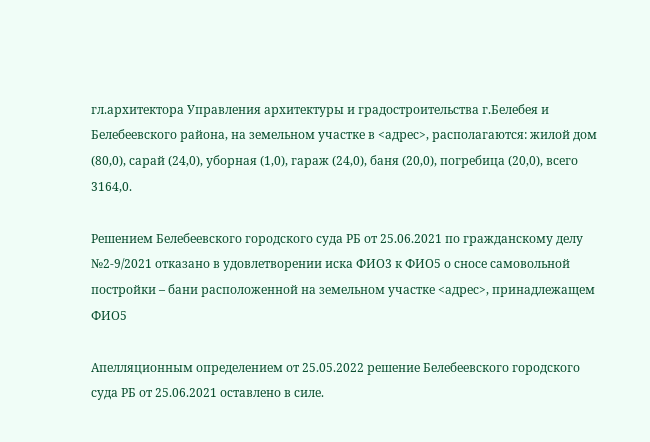гл.архитектора Управления архитектуры и градостроительства г.Белебея и Белебеевского района, на земельном участке в <адрес>, располагаются: жилой дом (80,0), сарай (24,0), уборная (1,0), гараж (24,0), баня (20,0), погребица (20,0), всего 3164,0.

Решением Белебеевского городского суда РБ от 25.06.2021 по гражданскому делу №2-9/2021 отказано в удовлетворении иска ФИО3 к ФИО5 о сносе самовольной постройки – бани расположенной на земельном участке <адрес>, принадлежащем ФИО5

Апелляционным определением от 25.05.2022 решение Белебеевского городского суда РБ от 25.06.2021 оставлено в силе.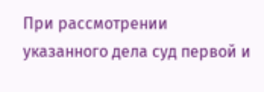При рассмотрении указанного дела суд первой и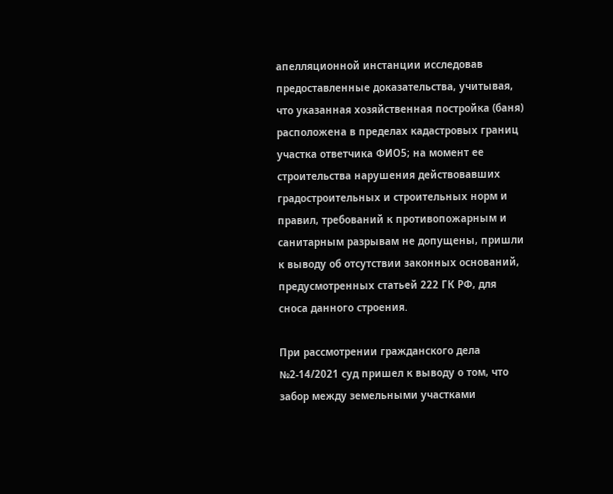апелляционной инстанции исследовав предоставленные доказательства, учитывая, что указанная хозяйственная постройка (баня) расположена в пределах кадастровых границ участка ответчика ФИО5; на момент ее строительства нарушения действовавших градостроительных и строительных норм и правил, требований к противопожарным и санитарным разрывам не допущены, пришли к выводу об отсутствии законных оснований, предусмотренных статьей 222 ГК РФ, для сноса данного строения.

При рассмотрении гражданского дела №2-14/2021 суд пришел к выводу о том, что забор между земельными участками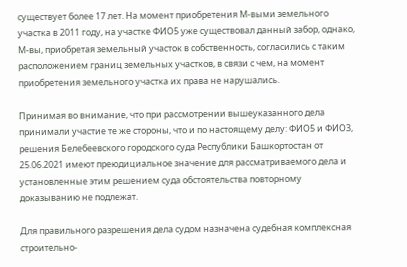существует более 17 лет. На момент приобретения М-выми земельного участка в 2011 году, на участке ФИО5 уже существовал данный забор, однако, М-вы, приобретая земельный участок в собственность, согласились с таким расположением границ земельных участков, в связи с чем, на момент приобретения земельного участка их права не нарушались.

Принимая во внимание, что при рассмотрении вышеуказанного дела принимали участие те же стороны, что и по настоящему делу: ФИО5 и ФИО3, решения Белебеевского городского суда Республики Башкортостан от 25.06.2021 имеют преюдициальное значение для рассматриваемого дела и установленные этим решением суда обстоятельства повторному доказыванию не подлежат.

Для правильного разрешения дела судом назначена судебная комплексная строительно-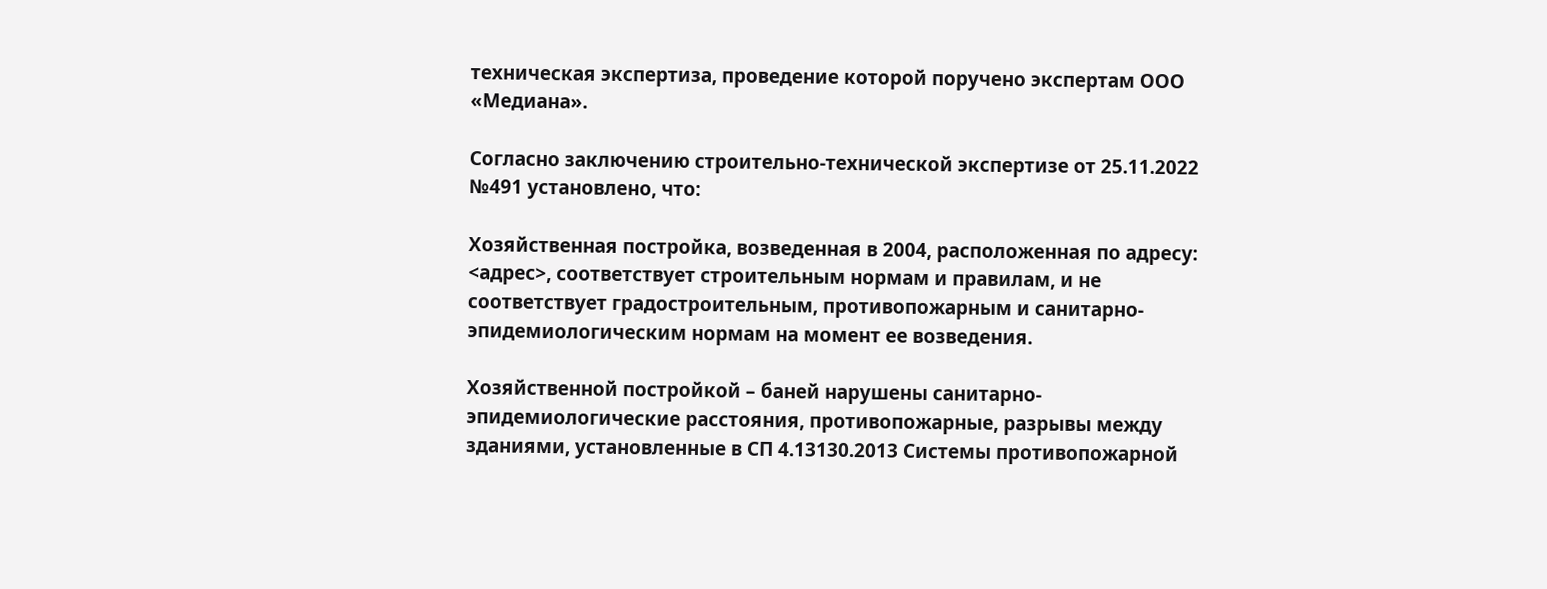техническая экспертиза, проведение которой поручено экспертам ООО «Медиана».

Согласно заключению строительно-технической экспертизе от 25.11.2022 №491 установлено, что:

Хозяйственная постройка, возведенная в 2004, расположенная по адресу: <адрес>, соответствует строительным нормам и правилам, и не соответствует градостроительным, противопожарным и санитарно-эпидемиологическим нормам на момент ее возведения.

Хозяйственной постройкой – баней нарушены санитарно-эпидемиологические расстояния, противопожарные, разрывы между зданиями, установленные в СП 4.13130.2013 Системы противопожарной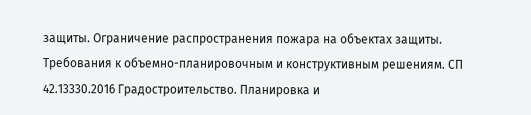защиты. Ограничение распространения пожара на объектах защиты. Требования к объемно-планировочным и конструктивным решениям. СП 42.13330.2016 Градостроительство. Планировка и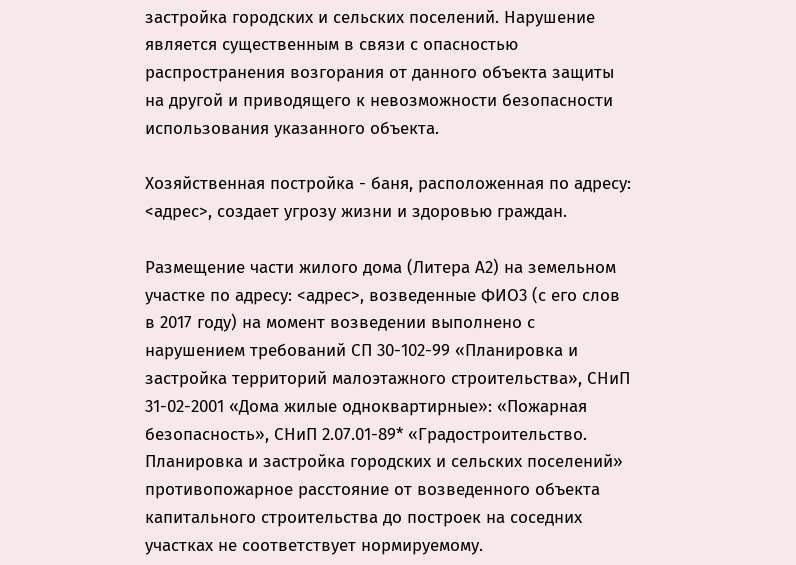застройка городских и сельских поселений. Нарушение является существенным в связи с опасностью распространения возгорания от данного объекта защиты на другой и приводящего к невозможности безопасности использования указанного объекта.

Хозяйственная постройка - баня, расположенная по адресу: <адрес>, создает угрозу жизни и здоровью граждан.

Размещение части жилого дома (Литера А2) на земельном участке по адресу: <адрес>, возведенные ФИО3 (с его слов в 2017 году) на момент возведении выполнено с нарушением требований СП 30-102-99 «Планировка и застройка территорий малоэтажного строительства», СНиП 31-02-2001 «Дома жилые одноквартирные»: «Пожарная безопасность», СНиП 2.07.01-89* «Градостроительство. Планировка и застройка городских и сельских поселений» противопожарное расстояние от возведенного объекта капитального строительства до построек на соседних участках не соответствует нормируемому.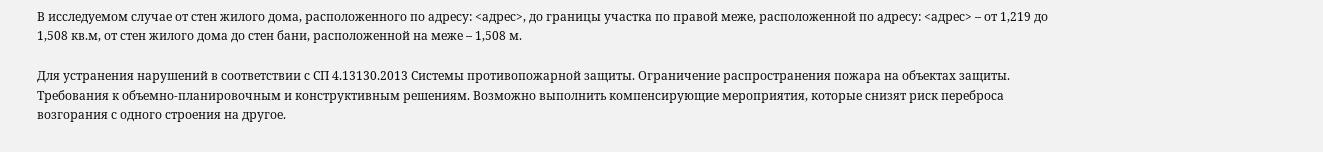В исследуемом случае от стен жилого дома, расположенного по адресу: <адрес>, до границы участка по правой меже, расположенной по адресу: <адрес> – от 1,219 до 1,508 кв.м, от стен жилого дома до стен бани, расположенной на меже – 1,508 м.

Для устранения нарушений в соответствии с СП 4.13130.2013 Системы противопожарной защиты. Ограничение распространения пожара на объектах защиты. Требования к объемно-планировочным и конструктивным решениям. Возможно выполнить компенсирующие мероприятия, которые снизят риск переброса возгорания с одного строения на другое.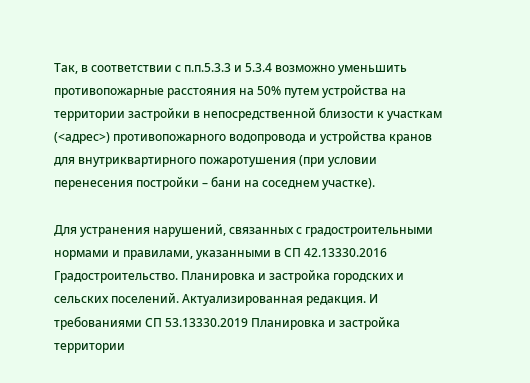Так, в соответствии с п.п.5.3.3 и 5.3.4 возможно уменьшить противопожарные расстояния на 50% путем устройства на территории застройки в непосредственной близости к участкам (<адрес>) противопожарного водопровода и устройства кранов для внутриквартирного пожаротушения (при условии перенесения постройки – бани на соседнем участке).

Для устранения нарушений, связанных с градостроительными нормами и правилами, указанными в СП 42.13330.2016 Градостроительство. Планировка и застройка городских и сельских поселений. Актуализированная редакция. И требованиями СП 53.13330.2019 Планировка и застройка территории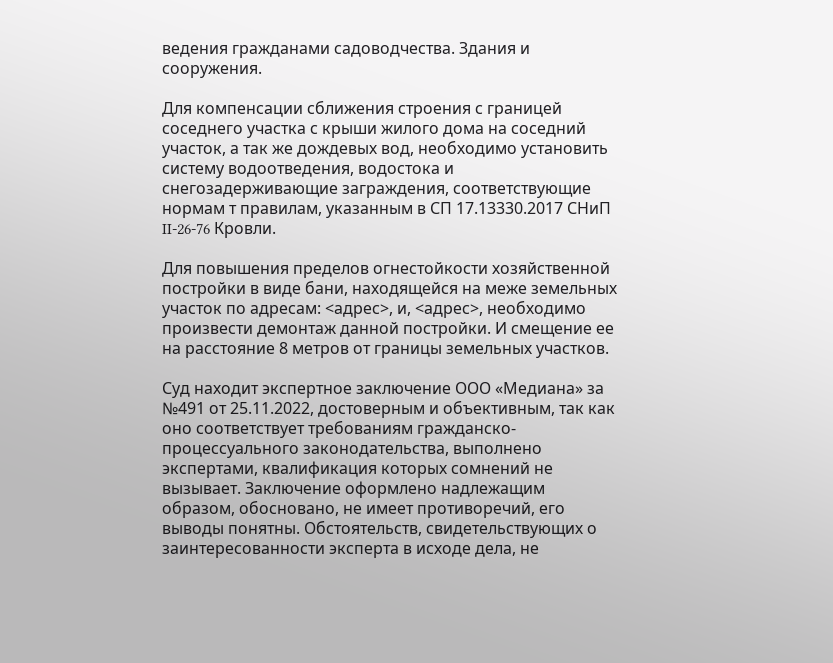ведения гражданами садоводчества. Здания и сооружения.

Для компенсации сближения строения с границей соседнего участка с крыши жилого дома на соседний участок, а так же дождевых вод, необходимо установить систему водоотведения, водостока и снегозадерживающие заграждения, соответствующие нормам т правилам, указанным в СП 17.13330.2017 СНиП II-26-76 Кровли.

Для повышения пределов огнестойкости хозяйственной постройки в виде бани, находящейся на меже земельных участок по адресам: <адрес>, и, <адрес>, необходимо произвести демонтаж данной постройки. И смещение ее на расстояние 8 метров от границы земельных участков.

Суд находит экспертное заключение ООО «Медиана» за №491 от 25.11.2022, достоверным и объективным, так как оно соответствует требованиям гражданско-процессуального законодательства, выполнено экспертами, квалификация которых сомнений не вызывает. Заключение оформлено надлежащим образом, обосновано, не имеет противоречий, его выводы понятны. Обстоятельств, свидетельствующих о заинтересованности эксперта в исходе дела, не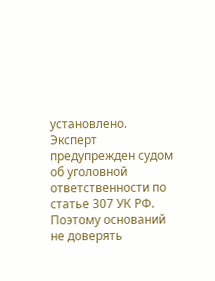установлено. Эксперт предупрежден судом об уголовной ответственности по статье 307 УК РФ. Поэтому оснований не доверять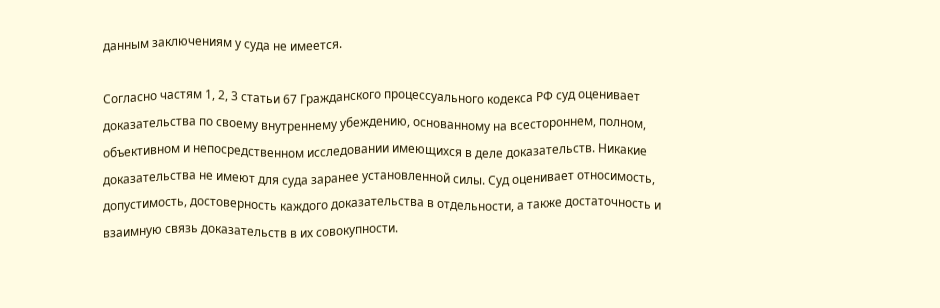данным заключениям у суда не имеется.

Согласно частям 1, 2, 3 статьи 67 Гражданского процессуального кодекса РФ суд оценивает доказательства по своему внутреннему убеждению, основанному на всестороннем, полном, объективном и непосредственном исследовании имеющихся в деле доказательств. Никакие доказательства не имеют для суда заранее установленной силы. Суд оценивает относимость, допустимость, достоверность каждого доказательства в отдельности, а также достаточность и взаимную связь доказательств в их совокупности.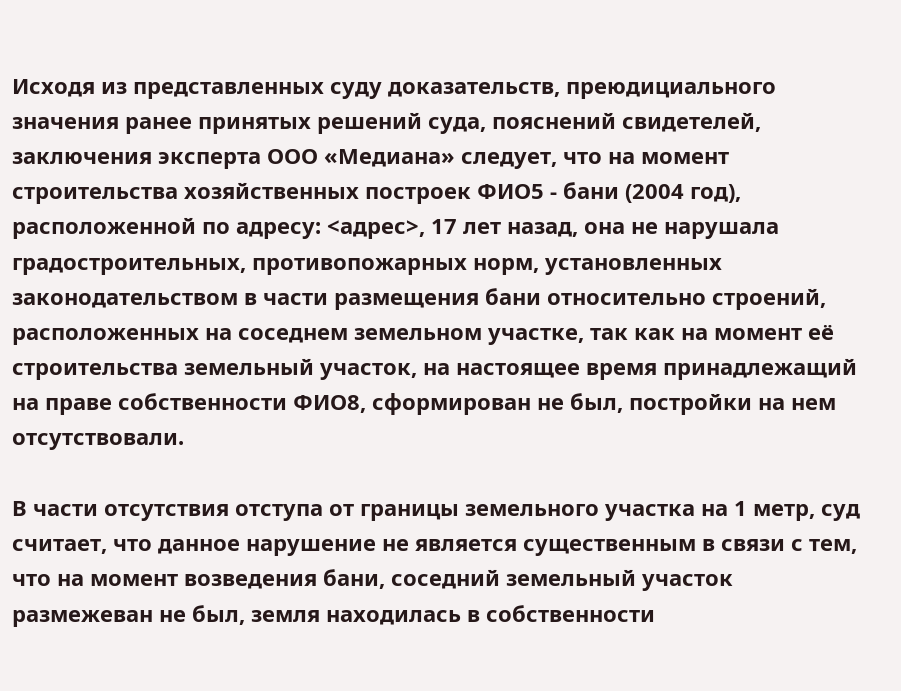Исходя из представленных суду доказательств, преюдициального значения ранее принятых решений суда, пояснений свидетелей, заключения эксперта ООО «Медиана» следует, что на момент строительства хозяйственных построек ФИО5 - бани (2004 год), расположенной по адресу: <адрес>, 17 лет назад, она не нарушала градостроительных, противопожарных норм, установленных законодательством в части размещения бани относительно строений, расположенных на соседнем земельном участке, так как на момент её строительства земельный участок, на настоящее время принадлежащий на праве собственности ФИО8, сформирован не был, постройки на нем отсутствовали.

В части отсутствия отступа от границы земельного участка на 1 метр, суд считает, что данное нарушение не является существенным в связи с тем, что на момент возведения бани, соседний земельный участок размежеван не был, земля находилась в собственности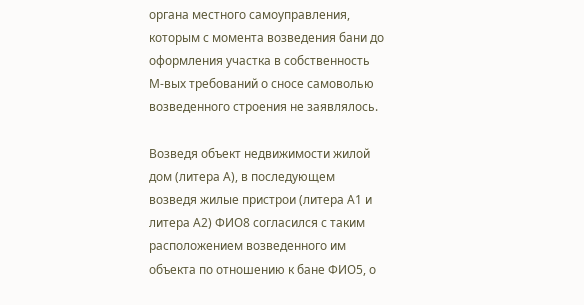органа местного самоуправления, которым с момента возведения бани до оформления участка в собственность М-вых требований о сносе самоволью возведенного строения не заявлялось.

Возведя объект недвижимости жилой дом (литера А), в последующем возведя жилые пристрои (литера А1 и литера А2) ФИО8 согласился с таким расположением возведенного им объекта по отношению к бане ФИО5, о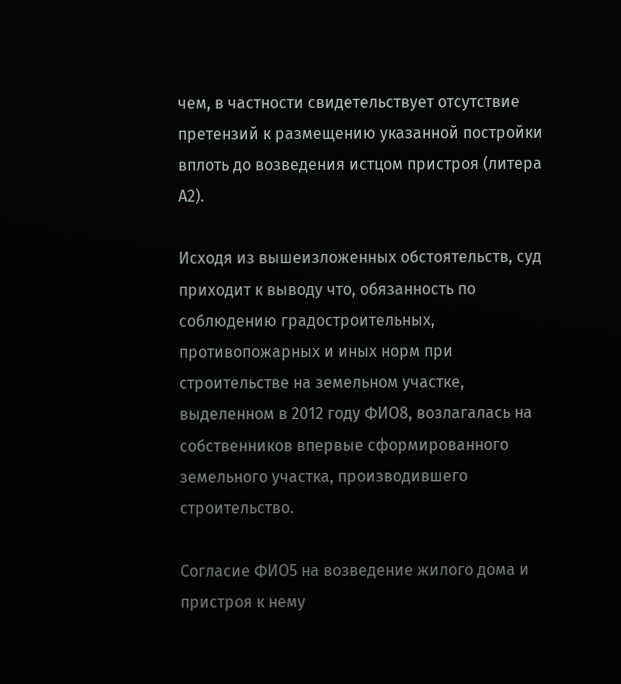чем, в частности свидетельствует отсутствие претензий к размещению указанной постройки вплоть до возведения истцом пристроя (литера А2).

Исходя из вышеизложенных обстоятельств, суд приходит к выводу что, обязанность по соблюдению градостроительных, противопожарных и иных норм при строительстве на земельном участке, выделенном в 2012 году ФИО8, возлагалась на собственников впервые сформированного земельного участка, производившего строительство.

Согласие ФИО5 на возведение жилого дома и пристроя к нему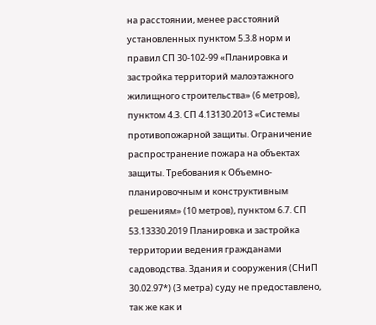на расстоянии, менее расстояний установленных пунктом 5.3.8 норм и правил СП 30-102-99 «Планировка и застройка территорий малоэтажного жилищного строительства» (6 метров), пунктом 4.3. СП 4.13130.2013 «Системы противопожарной защиты. Ограничение распространение пожара на объектах защиты. Требования к Объемно-планировочным и конструктивным решениям» (10 метров), пунктом 6.7. СП 53.13330.2019 Планировка и застройка территории ведения гражданами садоводства. Здания и сооружения (СНиП 30.02.97*) (3 метра) суду не предоставлено, так же как и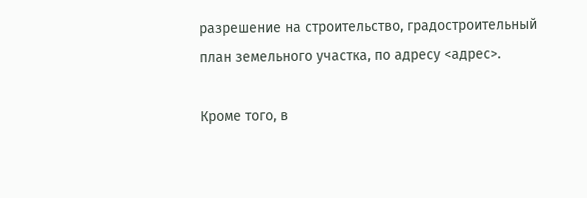разрешение на строительство, градостроительный план земельного участка, по адресу <адрес>.

Кроме того, в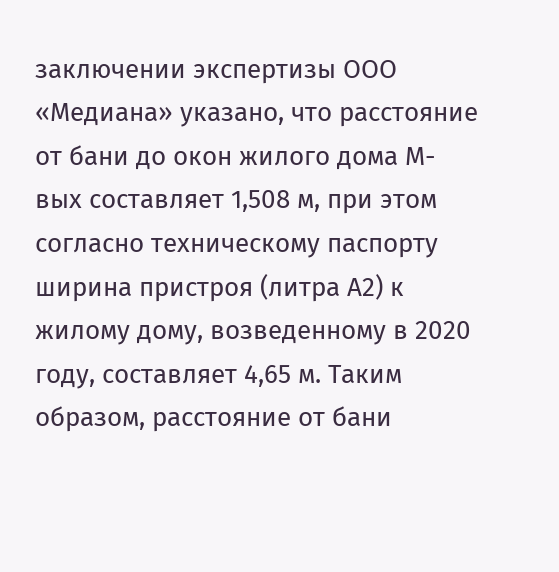заключении экспертизы ООО «Медиана» указано, что расстояние от бани до окон жилого дома М-вых составляет 1,508 м, при этом согласно техническому паспорту ширина пристроя (литра А2) к жилому дому, возведенному в 2020 году, составляет 4,65 м. Таким образом, расстояние от бани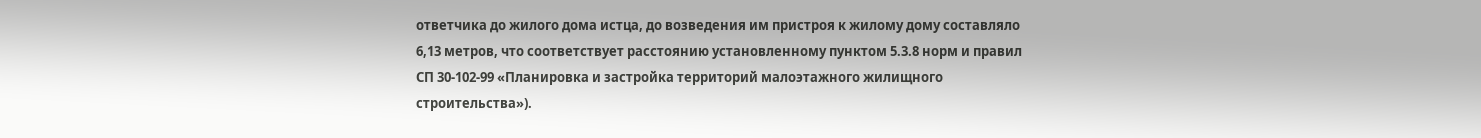ответчика до жилого дома истца, до возведения им пристроя к жилому дому составляло 6,13 метров, что соответствует расстоянию установленному пунктом 5.3.8 норм и правил СП 30-102-99 «Планировка и застройка территорий малоэтажного жилищного строительства»).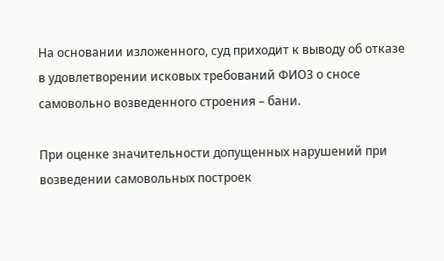На основании изложенного, суд приходит к выводу об отказе в удовлетворении исковых требований ФИО3 о сносе самовольно возведенного строения – бани.

При оценке значительности допущенных нарушений при возведении самовольных построек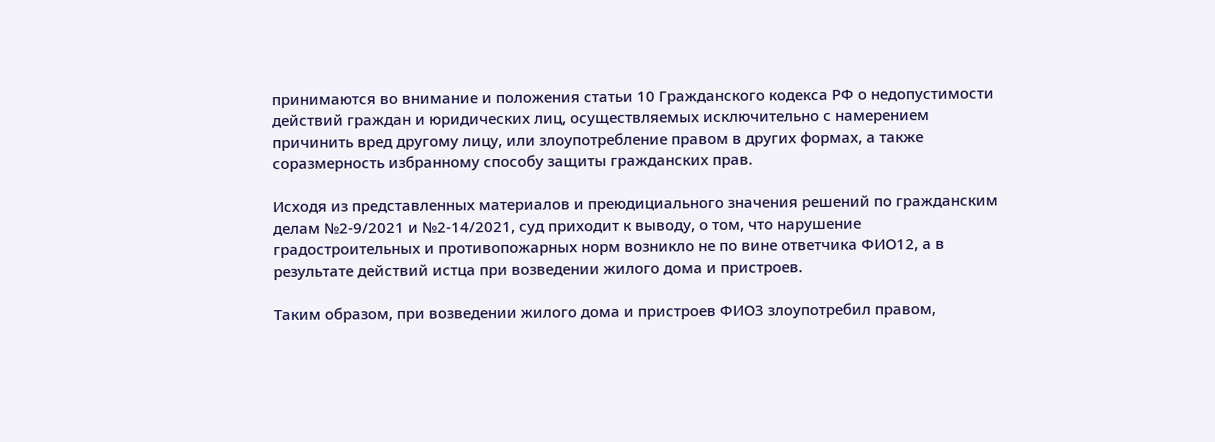принимаются во внимание и положения статьи 10 Гражданского кодекса РФ о недопустимости действий граждан и юридических лиц, осуществляемых исключительно с намерением причинить вред другому лицу, или злоупотребление правом в других формах, а также соразмерность избранному способу защиты гражданских прав.

Исходя из представленных материалов и преюдициального значения решений по гражданским делам №2-9/2021 и №2-14/2021, суд приходит к выводу, о том, что нарушение градостроительных и противопожарных норм возникло не по вине ответчика ФИО12, а в результате действий истца при возведении жилого дома и пристроев.

Таким образом, при возведении жилого дома и пристроев ФИО3 злоупотребил правом,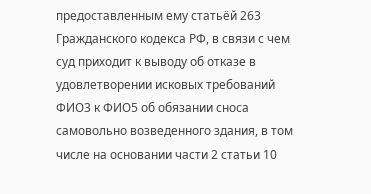предоставленным ему статьёй 263 Гражданского кодекса РФ, в связи с чем суд приходит к выводу об отказе в удовлетворении исковых требований ФИО3 к ФИО5 об обязании сноса самовольно возведенного здания, в том числе на основании части 2 статьи 10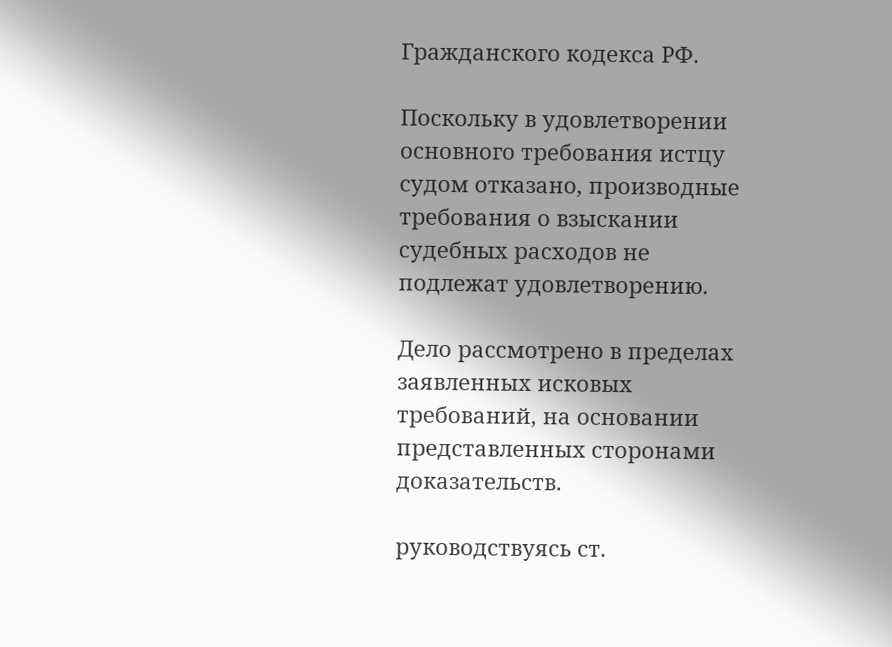Гражданского кодекса РФ.

Поскольку в удовлетворении основного требования истцу судом отказано, производные требования о взыскании судебных расходов не подлежат удовлетворению.

Дело рассмотрено в пределах заявленных исковых требований, на основании представленных сторонами доказательств.

руководствуясь ст.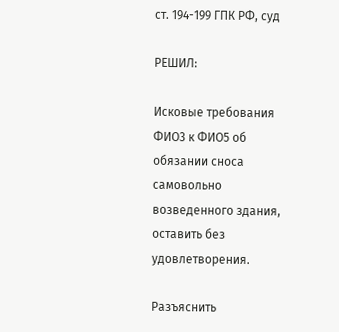ст. 194-199 ГПК РФ, суд

РЕШИЛ:

Исковые требования ФИО3 к ФИО5 об обязании сноса самовольно возведенного здания, оставить без удовлетворения.

Разъяснить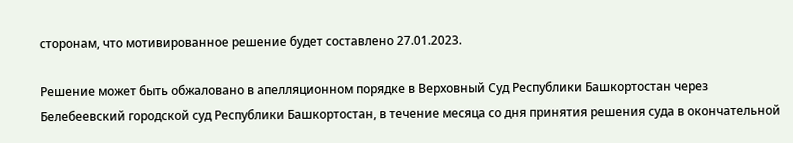сторонам, что мотивированное решение будет составлено 27.01.2023.

Решение может быть обжаловано в апелляционном порядке в Верховный Суд Республики Башкортостан через Белебеевский городской суд Республики Башкортостан, в течение месяца со дня принятия решения суда в окончательной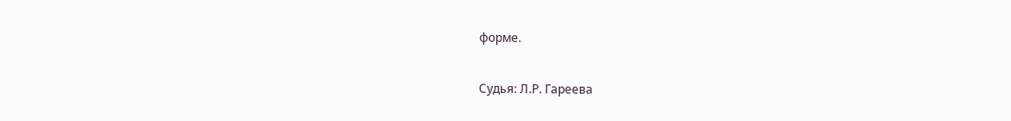форме.

Судья: Л.Р. Гареева